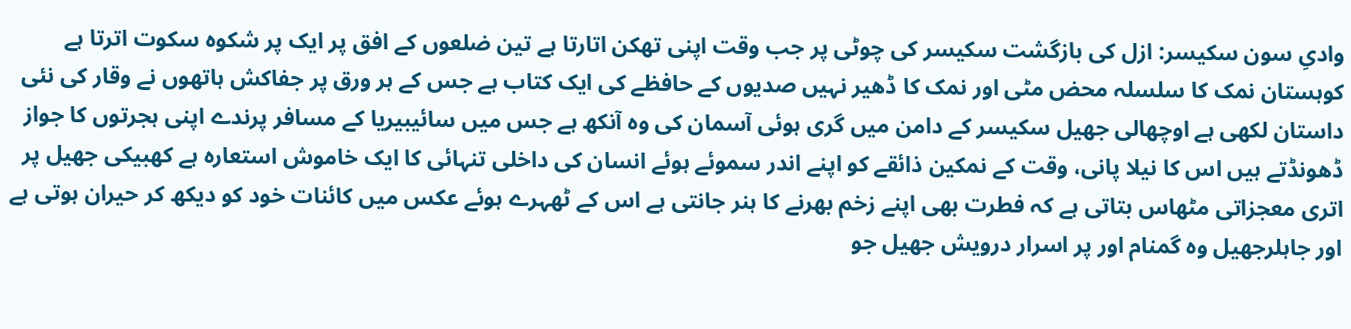وادیِ سون سکیسر: ازل کی بازگشت سکیسر کی چوٹی پر جب وقت اپنی تھکن اتارتا ہے تین ضلعوں کے افق پر ایک پر شکوہ سکوت اترتا ہے کوہستان نمک کا سلسلہ محض مٹی اور نمک کا ڈھیر نہیں صدیوں کے حافظے کی ایک کتاب ہے جس کے ہر ورق پر جفاکش ہاتھوں نے وقار کی نئی داستان لکھی ہے اوچھالی جھیل سکیسر کے دامن میں گری ہوئی آسمان کی وہ آنکھ ہے جس میں سائیبیریا کے مسافر پرندے اپنی ہجرتوں کا جواز ڈھونڈتے ہیں اس کا نیلا پانی، وقت کے نمکین ذائقے کو اپنے اندر سموئے ہوئے انسان کی داخلی تنہائی کا ایک خاموش استعارہ ہے کھبیکی جھیل پر اتری معجزاتی مٹھاس بتاتی ہے کہ فطرت بھی اپنے زخم بھرنے کا ہنر جانتی ہے اس کے ٹھہرے ہوئے عکس میں کائنات خود کو دیکھ کر حیران ہوتی ہے اور جاہلرجھیل وہ گمنام اور پر اسرار درویش جھیل جو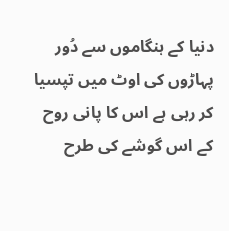دنیا کے ہنگاموں سے دُور پہاڑوں کی اوٹ میں تپسیا کر رہی ہے اس کا پانی روح کے اس گوشے کی طرح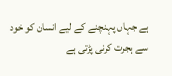ہے جہاں پہنچنے کے لیے انسان کو خود سے ہجرت کرنی پڑتی ہے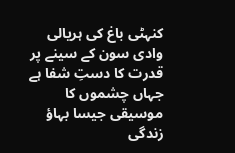کنہٹی باغ کی ہریالی وادی سون کے سینے پر قدرت کا دستِ شفا ہے جہاں چشموں کا موسیقی جیسا بہاؤ زندگی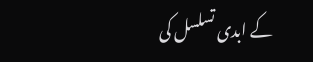کے ابدی تسلسل کی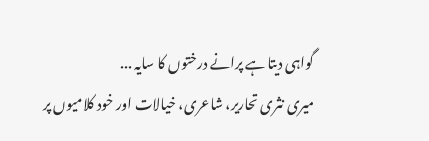گواہی دیتا ہے پرانے درختوں کا سایہ ...
میری نثری تحاریر، شاعری، خیالات اور خود کلامیوں پر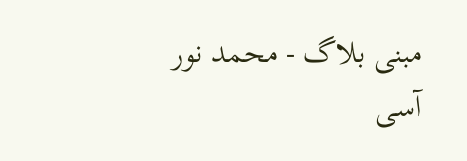مبنی بلاگ - محمد نور آسی